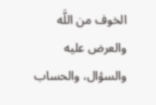الخوف من اللَّه والعرض عليه والسؤال، والحساب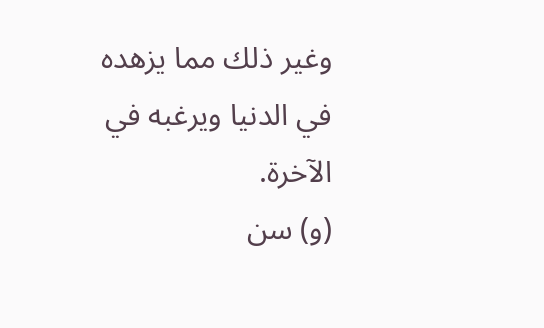وغير ذلك مما يزهده في الدنيا ويرغبه في الآخرة.
(و) سن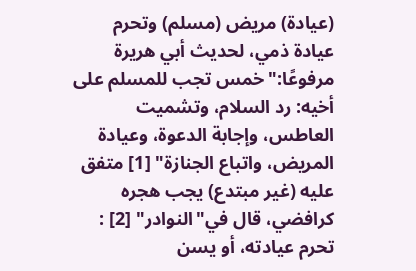(عيادة) مريض (مسلم) وتحرم عيادة ذمي، لحديث أبي هريرة مرفوعًا:"خمس تجب للمسلم على أخيه: رد السلام، وتشميت العاطس، وإجابة الدعوة، وعيادة المريض، واتباع الجنازة" [1] متفق عليه (غير مبتدع) يجب هجره كرافضي، قال في"النوادر" [2] : تحرم عيادته، أو يسن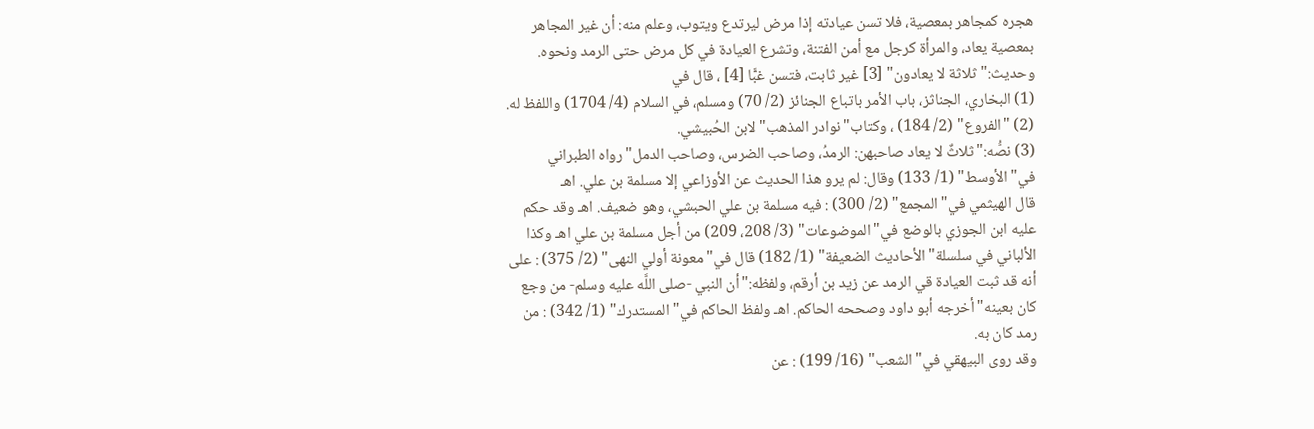هجره كمجاهر بمعصية، فلا تسن عيادته إذا مرض ليرتدع ويتوب، وعلم منه: أن غير المجاهر بمعصية يعاد، والمرأة كرجل مع أمن الفتنة، وتشرع العيادة في كل مرض حتى الرمد ونحوه.
وحديث:"ثلاثة لا يعادون" [3] غير ثابت، فتسن غبًّا [4] ، قال في
(1) البخاري، الجناثز، باب الأمر باتباع الجنائز (2/ 70) ومسلم، في السلام (4/ 1704) واللفظ له.
(2) "الفروع" (2/ 184) ، وكتاب"نوادر المذهب"لابن الحُبيشي.
(3) نصُّه:"ثلاثٌ لا يعاد صاحبهن: الرمدُ، وصاحب الضرس، وصاحب الدمل"رواه الطبراني في"الأوسط" (1/ 133) وقال: لم يرو هذا الحديث عن الأوزاعي إلا مسلمة بن علي. اهـ
قال الهيثمي في"المجمع" (2/ 300) : فيه مسلمة بن علي الحبشي، وهو ضعيف. اهـ وقد حكم عليه ابن الجوزي بالوضع في"الموضوعات" (3/ 208، 209) من أجل مسلمة بن علي اهـ وكذا الألباني في سلسلة"الأحاديث الضعيفة" (1/ 182) قال في"معونة أولي النهى" (2/ 375) : على أنه قد ثبت العيادة قي الرمد عن زيد بن أرقم، ولفظه:"أن النبي -صلى اللَّه عليه وسلم- من وجع كان بعينه"أخرجه أبو داود وصححه الحاكم. اهـ ولفظ الحاكم في"المستدرك" (1/ 342) : من رمد كان به.
وقد روى البيهقي في"الشعب" (16/ 199) : عن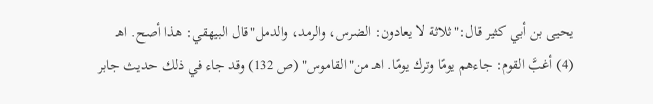يحيى بن أبي كثير قال:"ثلاثة لا يعادون: الضرس، والرمد، والدمل"قال البيهقي: هذا أصح. اهـ
(4) أغبَّ القوم: جاءهم يومًا وترك يومًا. اهـ من"القاموس" (ص 132) وقد جاء في ذلك حديث جابر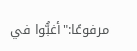مرفوعًا:"أغبُّوا في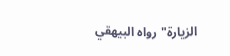الزيارة"رواه البيهقي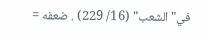في"الشعب" (16/ 229) . ضعفه =